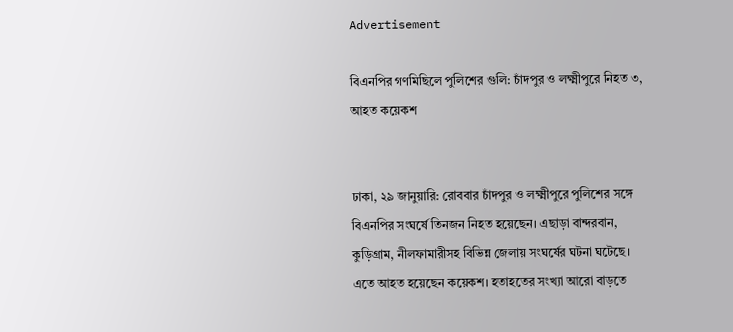Advertisement

বিএনপির গণমিছিলে পুলিশের গুলি: চাঁদপুর ও লক্ষ্মীপুরে নিহত ৩, আহত কয়েকশ


ঢাকা, ২৯ জানুয়ারি: রোববার চাঁদপুর ও লক্ষ্মীপুরে পুলিশের সঙ্গে বিএনপির সংঘর্ষে তিনজন নিহত হয়েছেন। এছাড়া বান্দরবান, কুড়িগ্রাম, নীলফামারীসহ বিভিন্ন জেলায় সংঘর্ষের ঘটনা ঘটেছে। এতে আহত হয়েছেন কয়েকশ। হতাহতের সংখ্যা আরো বাড়তে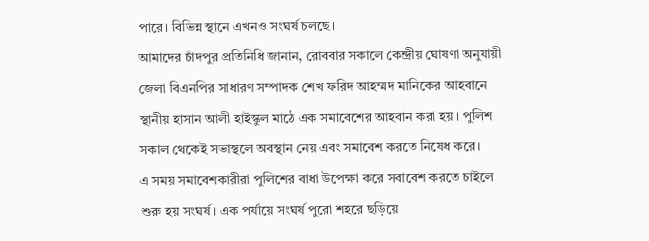পারে। বিভিন্ন স্থানে এখনও সংঘর্ষ চলছে।
আমাদের চাঁদপুর প্রতিনিধি জানান, রোববার সকালে কেন্দ্রীয় ঘোষণা অনুযায়ী জেলা বিএনপির সাধারণ সম্পাদক শেখ ফরিদ আহম্মদ মানিকের আহবানে স্থানীয় হাসান আলী হাইস্কুল মাঠে এক সমাবেশের আহবান করা হয়। পুলিশ সকাল থেকেই সভাস্থলে অবস্থান নেয় এবং সমাবেশ করতে নিষেধ করে।
এ সময় সমাবেশকারীরা পুলিশের বাধা উপেক্ষা করে সবাবেশ করতে চাইলে শুরু হয় সংঘর্ষ। এক পর্যায়ে সংঘর্ষ পুরো শহরে ছড়িয়ে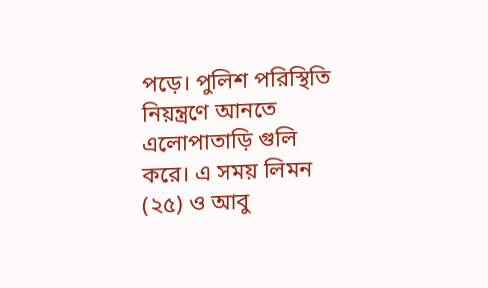পড়ে। পুলিশ পরিস্থিতি নিয়ন্ত্রণে আনতে এলোপাতাড়ি গুলি করে। এ সময় লিমন (২৫) ও আবু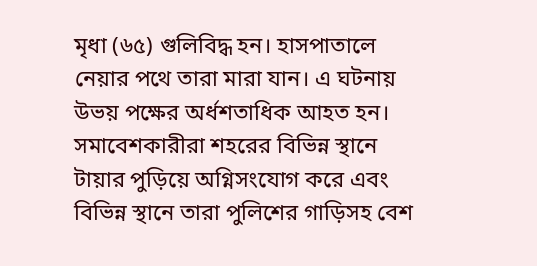মৃধা (৬৫) গুলিবিদ্ধ হন। হাসপাতালে নেয়ার পথে তারা মারা যান। এ ঘটনায় উভয় পক্ষের অর্ধশতাধিক আহত হন।
সমাবেশকারীরা শহরের বিভিন্ন স্থানে টায়ার পুড়িয়ে অগ্নিসংযোগ করে এবং বিভিন্ন স্থানে তারা পুলিশের গাড়িসহ বেশ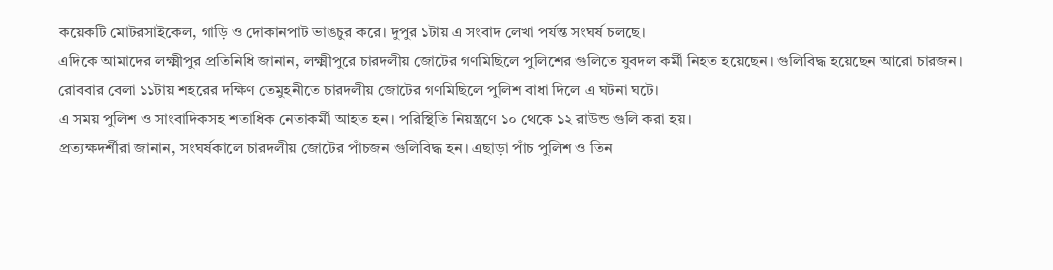কয়েকটি মোটরসাইকেল, গাড়ি ও দোকানপাট ভাঙচুর করে। দুপুর ১টায় এ সংবাদ লেখা পর্যন্ত সংঘর্ষ চলছে।
এদিকে আমাদের লক্ষ্মীপুর প্রতিনিধি জানান, লক্ষ্মীপুরে চারদলীয় জোটের গণমিছিলে পুলিশের গুলিতে যুবদল কর্মী নিহত হয়েছেন। গুলিবিদ্ধ হয়েছেন আরো চারজন। রোববার বেলা ১১টায় শহরের দক্ষিণ তেমুহনীতে চারদলীয় জোটের গণমিছিলে পুলিশ বাধা দিলে এ ঘটনা ঘটে।
এ সময় পুলিশ ও সাংবাদিকসহ শতাধিক নেতাকর্মী আহত হন। পরিস্থিতি নিয়ন্ত্রণে ১০ থেকে ১২ রাউন্ড গুলি করা হয়।
প্রত্যক্ষদর্শীরা জানান, সংঘর্ষকালে চারদলীয় জোটের পাঁচজন গুলিবিদ্ধ হন। এছাড়া পাঁচ পুলিশ ও তিন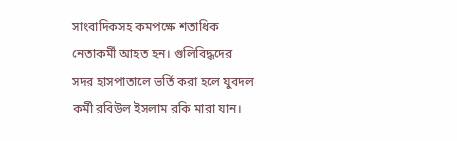সাংবাদিকসহ কমপক্ষে শতাধিক নেতাকর্মী আহত হন। গুলিবিদ্ধদের সদর হাসপাতালে ভর্তি করা হলে যুবদল কর্মী রবিউল ইসলাম রকি মারা যান।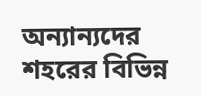অন্যান্যদের শহরের বিভিন্ন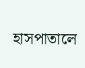হাসপাতালে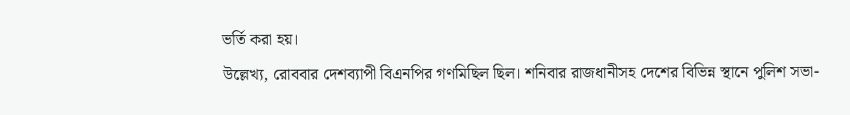ভর্তি করা হয়।
উল্লেখ্য, রোববার দেশব্যাপী বিএনপির গণমিছিল ছিল। শনিবার রাজধানীসহ দেশের বিভিন্ন স্থানে পুলিশ সভা-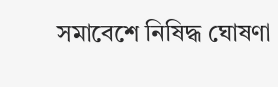সমাবেশে নিষিদ্ধ ঘোষণা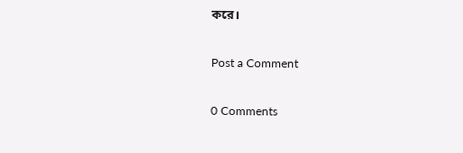করে।

Post a Comment

0 Comments